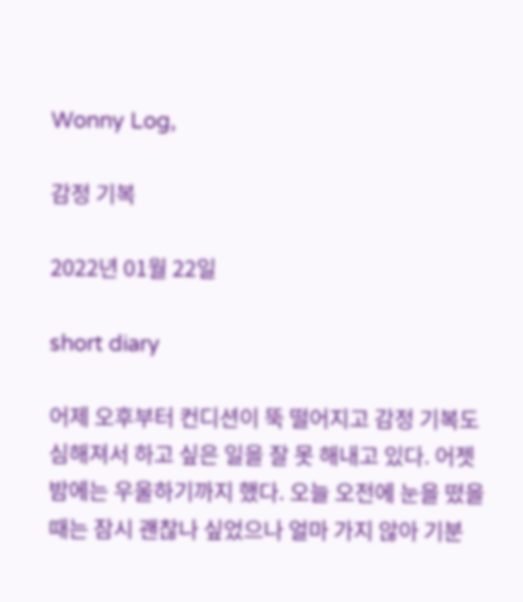Wonny Log,

감정 기복

2022년 01월 22일

short diary

어제 오후부터 컨디션이 뚝 떨어지고 감정 기복도 심해져서 하고 싶은 일을 잘 못 해내고 있다. 어젯밤에는 우울하기까지 했다. 오늘 오전에 눈을 떴을 때는 잠시 괜찮나 싶었으나 얼마 가지 않아 기분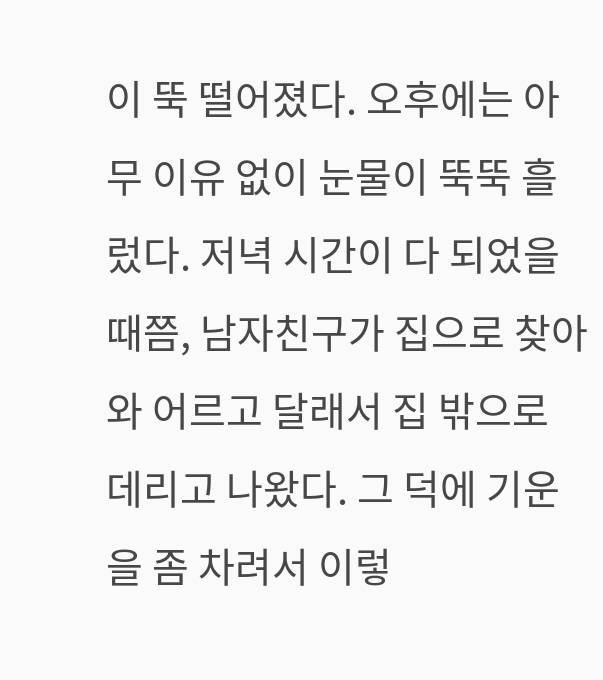이 뚝 떨어졌다. 오후에는 아무 이유 없이 눈물이 뚝뚝 흘렀다. 저녁 시간이 다 되었을 때쯤, 남자친구가 집으로 찾아와 어르고 달래서 집 밖으로 데리고 나왔다. 그 덕에 기운을 좀 차려서 이렇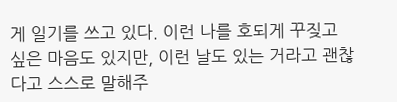게 일기를 쓰고 있다. 이런 나를 호되게 꾸짖고 싶은 마음도 있지만, 이런 날도 있는 거라고 괜찮다고 스스로 말해주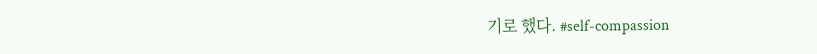기로 했다. #self-compassion